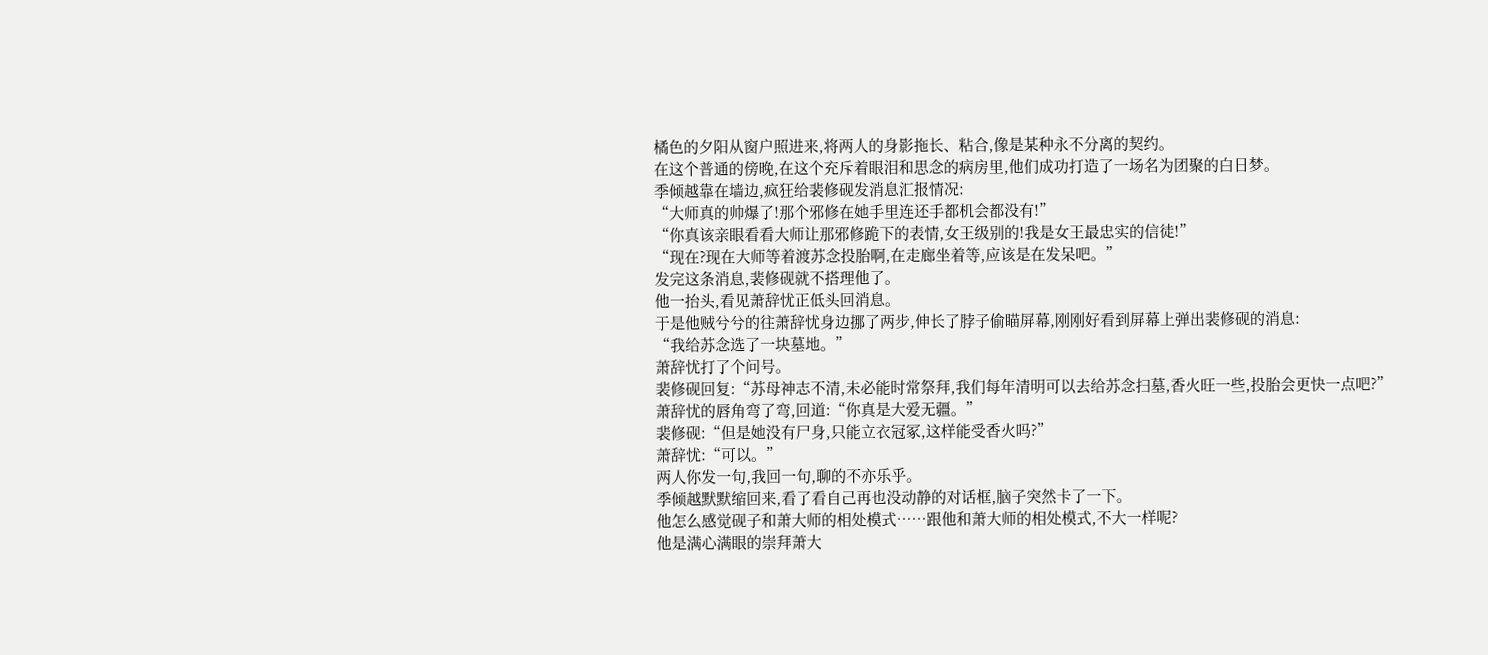橘色的夕阳从窗户照进来,将两人的身影拖长、粘合,像是某种永不分离的契约。
在这个普通的傍晚,在这个充斥着眼泪和思念的病房里,他们成功打造了一场名为团聚的白日梦。
季倾越靠在墙边,疯狂给裴修砚发消息汇报情况:
“大师真的帅爆了!那个邪修在她手里连还手都机会都没有!”
“你真该亲眼看看大师让那邪修跪下的表情,女王级别的!我是女王最忠实的信徒!”
“现在?现在大师等着渡苏念投胎啊,在走廊坐着等,应该是在发呆吧。”
发完这条消息,裴修砚就不搭理他了。
他一抬头,看见萧辞忧正低头回消息。
于是他贼兮兮的往萧辞忧身边挪了两步,伸长了脖子偷瞄屏幕,刚刚好看到屏幕上弹出裴修砚的消息:
“我给苏念选了一块墓地。”
萧辞忧打了个问号。
裴修砚回复:“苏母神志不清,未必能时常祭拜,我们每年清明可以去给苏念扫墓,香火旺一些,投胎会更快一点吧?”
萧辞忧的唇角弯了弯,回道:“你真是大爱无疆。”
裴修砚:“但是她没有尸身,只能立衣冠冢,这样能受香火吗?”
萧辞忧:“可以。”
两人你发一句,我回一句,聊的不亦乐乎。
季倾越默默缩回来,看了看自己再也没动静的对话框,脑子突然卡了一下。
他怎么感觉砚子和萧大师的相处模式……跟他和萧大师的相处模式,不大一样呢?
他是满心满眼的崇拜萧大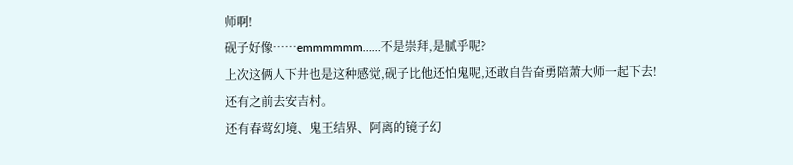师啊!
砚子好像……emmmmmm……不是崇拜,是腻乎呢?
上次这俩人下井也是这种感觉,砚子比他还怕鬼呢,还敢自告奋勇陪萧大师一起下去!
还有之前去安吉村。
还有春莺幻境、鬼王结界、阿离的镜子幻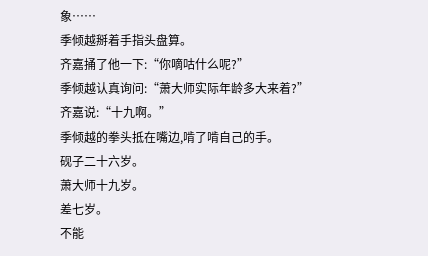象……
季倾越掰着手指头盘算。
齐嘉捅了他一下:“你嘀咕什么呢?”
季倾越认真询问:“萧大师实际年龄多大来着?”
齐嘉说:“十九啊。”
季倾越的拳头抵在嘴边,啃了啃自己的手。
砚子二十六岁。
萧大师十九岁。
差七岁。
不能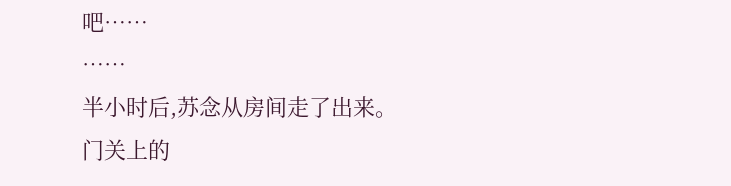吧……
……
半小时后,苏念从房间走了出来。
门关上的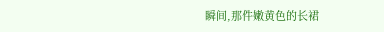瞬间,那件嫩黄色的长裙